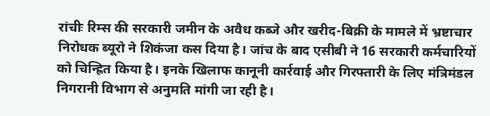रांचीः रिम्स की सरकारी जमीन के अवैध कब्जे और खरीद-बिक्री के मामले में भ्रष्टाचार निरोधक ब्यूरो ने शिकंजा कस दिया है। जांच के बाद एसीबी ने 16 सरकारी कर्मचारियों को चिन्ह्रित किया है। इनके खिलाफ कानूनी कार्रवाई और गिरफ्तारी के लिए मंत्रिमंडल निगरानी विभाग से अनुमति मांगी जा रही है।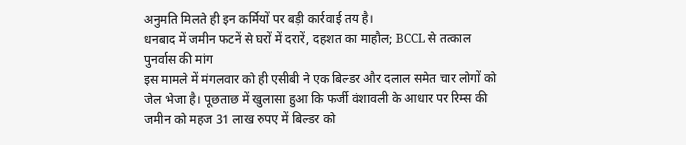अनुमति मिलते ही इन कर्मियों पर बड़ी कार्रवाई तय है।
धनबाद में जमीन फटनें से घरों में दरारें, दहशत का माहौल; BCCL से तत्काल पुनर्वास की मांग
इस मामले में मंगलवार को ही एसीबी ने एक बिल्डर और दलाल समेत चार लोगों को जेल भेजा है। पूछताछ में खुलासा हुआ कि फर्जी वंशावली के आधार पर रिम्स की जमीन को महज 31 लाख रुपए में बिल्डर को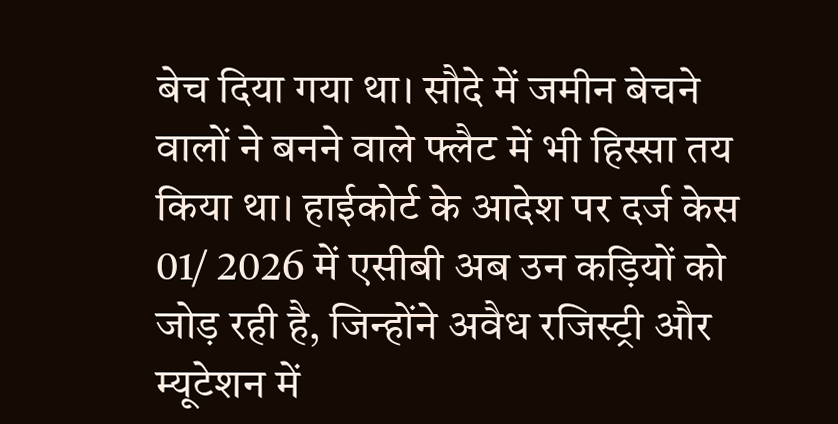बेच दिया गया था। सौदे में जमीन बेचने वालों ने बनने वाले फ्लैट में भी हिस्सा तय किया था। हाईकोर्ट के आदेश पर दर्ज केस 01/ 2026 में एसीबी अब उन कड़ियों को जोड़ रही है, जिन्होंने अवैध रजिस्ट्री और म्यूटेशन में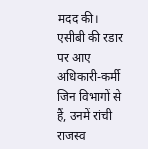मदद की। एसीबी की रडार पर आए अधिकारी-कर्मी जिन विभागों से हैं, उनमें रांची राजस्व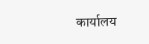कार्यालय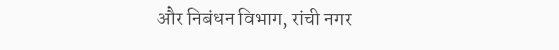और निबंधन विभाग, रांची नगर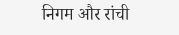निगम और रांची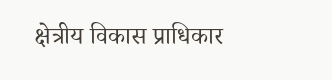क्षेत्रीय विकास प्राधिकार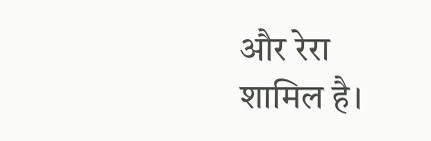और रेरा शामिल है।